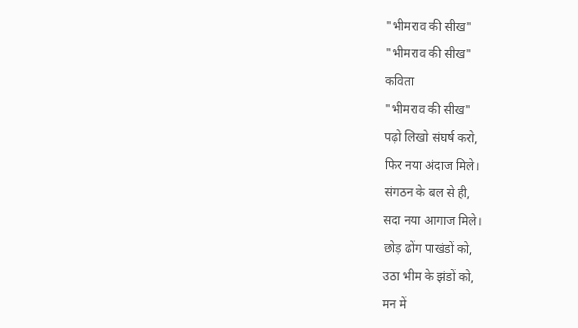"भीमराव की सीख"
"भीमराव की सीख"
कविता
"भीमराव की सीख"
पढ़ो लिखो संघर्ष करो,
फिर नया अंदाज मिले।
संगठन के बल से ही,
सदा नया आगाज मिले।
छोड़ ढोंग पाखंडों को,
उठा भीम के झंडों को,
मन में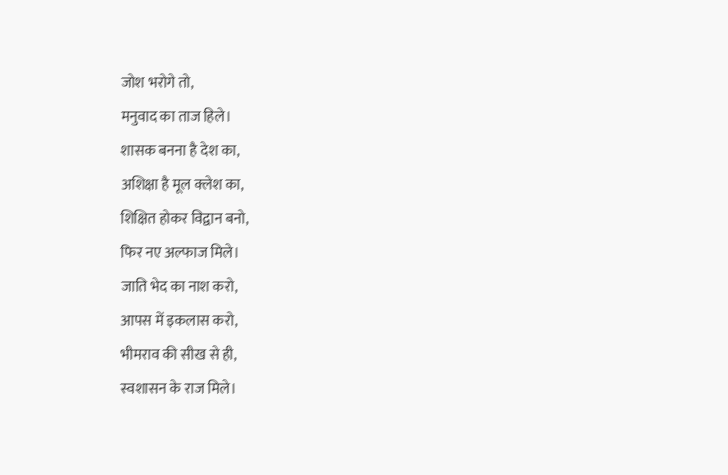जोश भरोगे तो,
मनुवाद का ताज हिले।
शासक बनना है देश का,
अशिक्षा है मूल क्लेश का,
शिक्षित होकर विद्वान बनो,
फिर नए अल्फाज मिले।
जाति भेद का नाश करो,
आपस में इकलास करो,
भीमराव की सीख से ही,
स्वशासन के राज मिले।